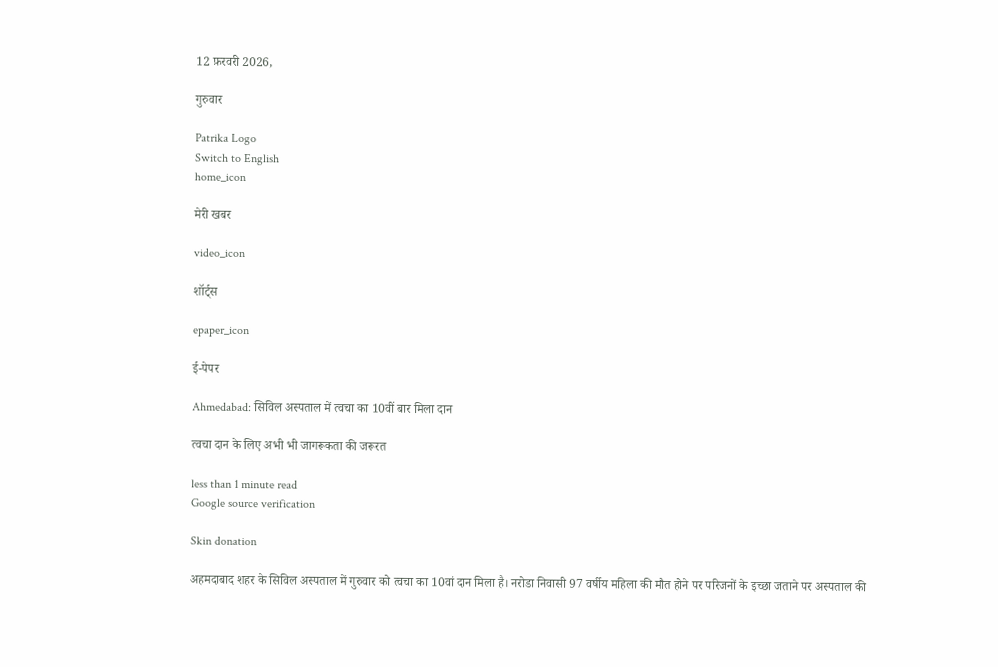12 फ़रवरी 2026,

गुरुवार

Patrika Logo
Switch to English
home_icon

मेरी खबर

video_icon

शॉर्ट्स

epaper_icon

ई-पेपर

Ahmedabad: सिविल अस्पताल में त्वचा का 10वीं बार मिला दान

त्वचा दान के लिए अभी भी जागरूकता की जरूरत

less than 1 minute read
Google source verification

Skin donation

अहमदाबाद शहर के सिविल अस्पताल में गुरुवार को त्वचा का 10वां दान मिला है। नरोडा निवासी 97 वर्षीय महिला की मौत होने पर परिजनों के इच्छा जताने पर अस्पताल की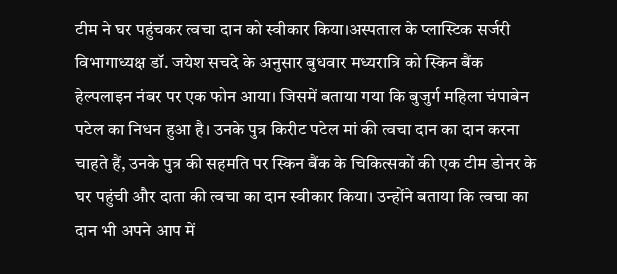टीम ने घर पहुंचकर त्वचा दान को स्वीकार किया।अस्पताल के प्लास्टिक सर्जरी विभागाध्यक्ष डॉ. जयेश सचदे के अनुसार बुधवार मध्यरात्रि को स्किन बैंक हेल्पलाइन नंबर पर एक फोन आया। जिसमें बताया गया कि बुजुर्ग महिला चंपाबेन पटेल का निधन हुआ है। उनके पुत्र किरीट पटेल मां की त्वचा दान का दान करना चाहते हैं, उनके पुत्र की सहमति पर स्किन बैंक के चिकित्सकों की एक टीम डोनर के घर पहुंची और दाता की त्वचा का दान स्वीकार किया। उन्होंने बताया कि त्वचा का दान भी अपने आप में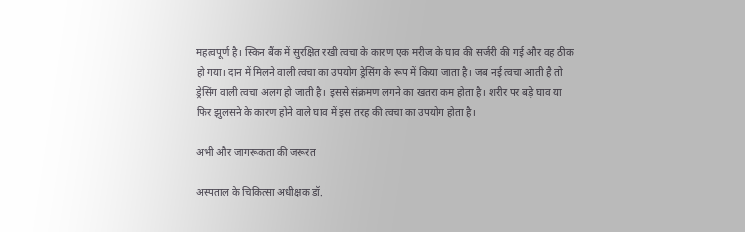महत्वपूर्ण है। स्किन बैंक में सुरक्षित रखी त्वचा के कारण एक मरीज के घाव की सर्जरी की गई और वह ठीक हो गया। दान में मिलने वाली त्वचा का उपयोग ड्रेसिंग के रूप में किया जाता है। जब नई त्वचा आती है तो ड्रेसिंग वाली त्वचा अलग हो जाती है। इससे संक्रमण लगने का खतरा कम होता है। शरीर पर बड़े घाव या फिर झुलसने के कारण होने वाले घाव में इस तरह की त्वचा का उपयोग होता है।

अभी और जागरूकता की जरूरत

अस्पताल के चिकित्सा अधीक्षक डॉ.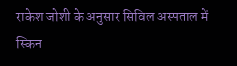राकेश जोशी के अनुसार सिविल अस्पताल में स्किन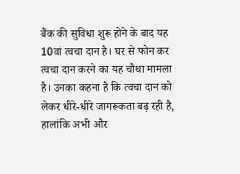बैंक की सुविधा शुरू होने के बाद यह 10वां त्वचा दान है। घर से फोन कर त्वचा दान करने का यह चौथा मामला है। उनका कहना है कि त्वचा दान को लेकर धीरे-धीरे जागरूकता बढ़ रही है, हालांकि अभी और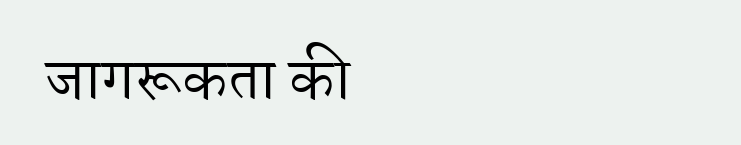जागरूकता की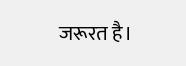जरूरत है।